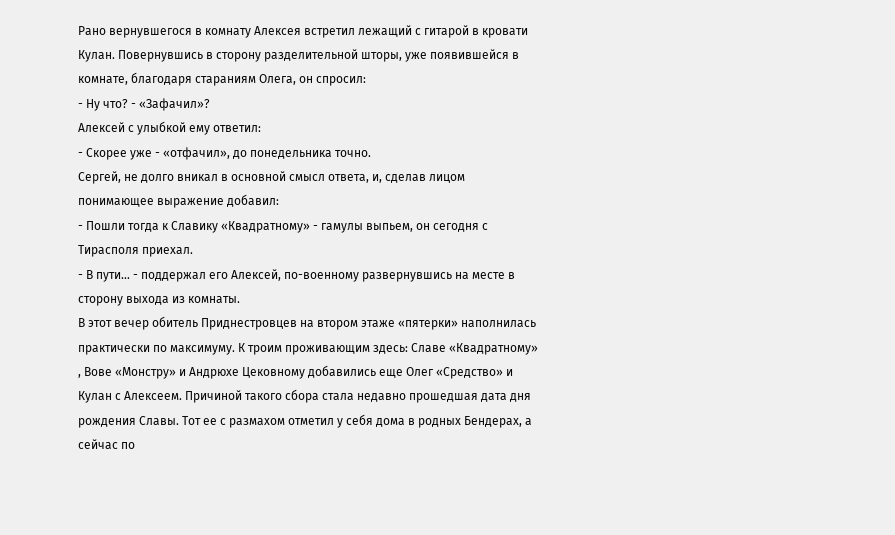Рано вернувшегося в комнату Алексея встретил лежащий с гитарой в кровати Кулан. Повернувшись в сторону разделительной шторы, уже появившейся в комнате, благодаря стараниям Олега, он спросил:
- Ну что? - «Зафачил»?
Алексей с улыбкой ему ответил:
- Скорее уже - «отфачил», до понедельника точно.
Сергей, не долго вникал в основной смысл ответа, и, сделав лицом понимающее выражение добавил:
- Пошли тогда к Славику «Квадратному» - гамулы выпьем, он сегодня с Тирасполя приехал.
- В пути… - поддержал его Алексей, по-военному развернувшись на месте в сторону выхода из комнаты.
В этот вечер обитель Приднестровцев на втором этаже «пятерки» наполнилась практически по максимуму. К троим проживающим здесь: Славе «Квадратному» , Вове «Монстру» и Андрюхе Цековному добавились еще Олег «Средство» и Кулан с Алексеем. Причиной такого сбора стала недавно прошедшая дата дня рождения Славы. Тот ее с размахом отметил у себя дома в родных Бендерах, а сейчас по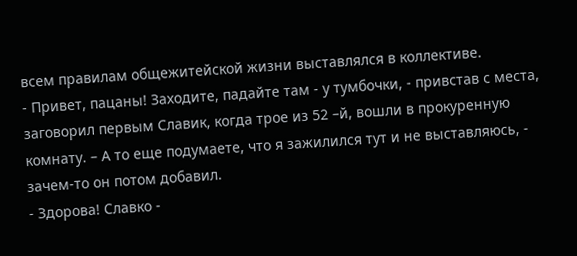всем правилам общежитейской жизни выставлялся в коллективе.
- Привет, пацаны! Заходите, падайте там - у тумбочки, - привстав с места, заговорил первым Славик, когда трое из 52 –й, вошли в прокуренную комнату. – А то еще подумаете, что я зажилился тут и не выставляюсь, - зачем-то он потом добавил.
- Здорова! Славко -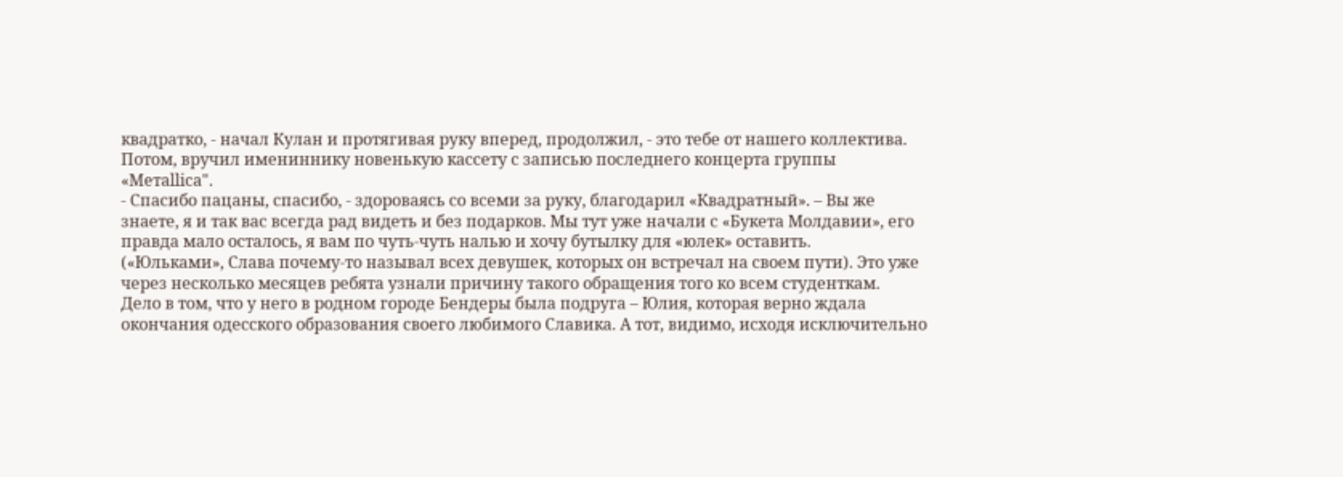квадратко, - начал Кулан и протягивая руку вперед, продолжил, - это тебе от нашего коллектива.
Потом, вручил имениннику новенькую кассету с записью последнего концерта группы «Meтallica".
- Спасибо пацаны, спасибо, - здороваясь со всеми за руку, благодарил «Квадратный». – Вы же знаете, я и так вас всегда рад видеть и без подарков. Мы тут уже начали с «Букета Молдавии», его правда мало осталось, я вам по чуть-чуть налью и хочу бутылку для «юлек» оставить.
(«Юльками», Слава почему-то называл всех девушек, которых он встречал на своем пути). Это уже через несколько месяцев ребята узнали причину такого обращения того ко всем студенткам.
Дело в том, что у него в родном городе Бендеры была подруга – Юлия, которая верно ждала окончания одесского образования своего любимого Славика. А тот, видимо, исходя исключительно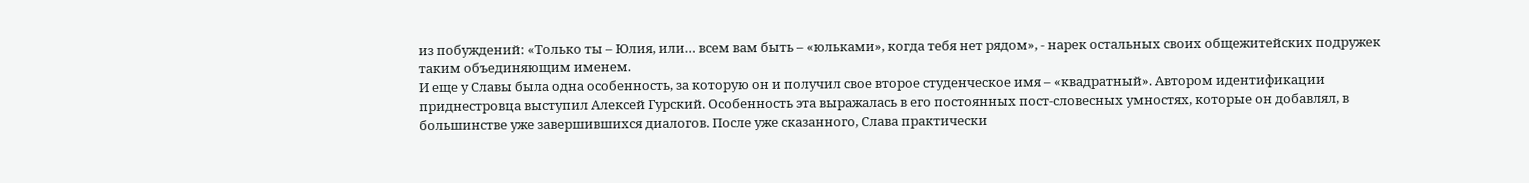из побуждений: «Только ты – Юлия, или… всем вам быть – «юльками», когда тебя нет рядом», - нарек остальных своих общежитейских подружек таким объединяющим именем.
И еще у Славы была одна особенность, за которую он и получил свое второе студенческое имя – «квадратный». Автором идентификации приднестровца выступил Алексей Гурский. Особенность эта выражалась в его постоянных пост-словесных умностях, которые он добавлял, в большинстве уже завершившихся диалогов. После уже сказанного, Слава практически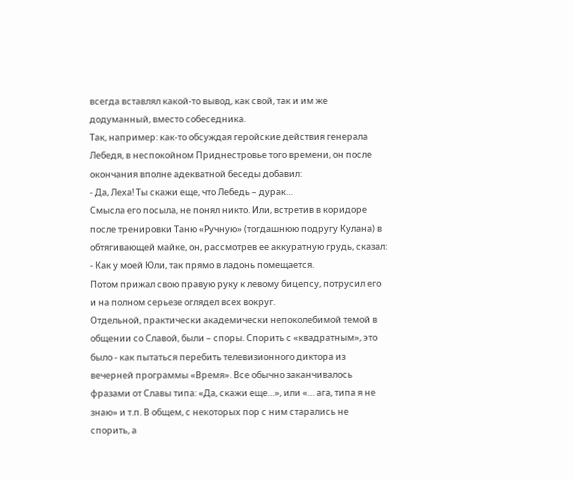всегда вставлял какой-то вывод, как свой, так и им же додуманный, вместо собеседника.
Так, например: как-то обсуждая геройские действия генерала Лебедя, в неспокойном Приднестровье того времени, он после окончания вполне адекватной беседы добавил:
- Да, Леха! Ты скажи еще, что Лебедь – дурак…
Смысла его посыла, не понял никто. Или, встретив в коридоре после тренировки Таню «Ручную» (тогдашнюю подругу Кулана) в обтягивающей майке, он, рассмотрев ее аккуратную грудь, сказал:
- Как у моей Юли, так прямо в ладонь помещается.
Потом прижал свою правую руку к левому бицепсу, потрусил его и на полном серьезе оглядел всех вокруг.
Отдельной, практически академически непоколебимой темой в общении со Славой, были – споры. Спорить с «квадратным», это было - как пытаться перебить телевизионного диктора из вечерней программы «Время». Все обычно заканчивалось фразами от Славы типа: «Да, скажи еще…», или «… ага, типа я не знаю» и т.п. В общем, с некоторых пор с ним старались не спорить, а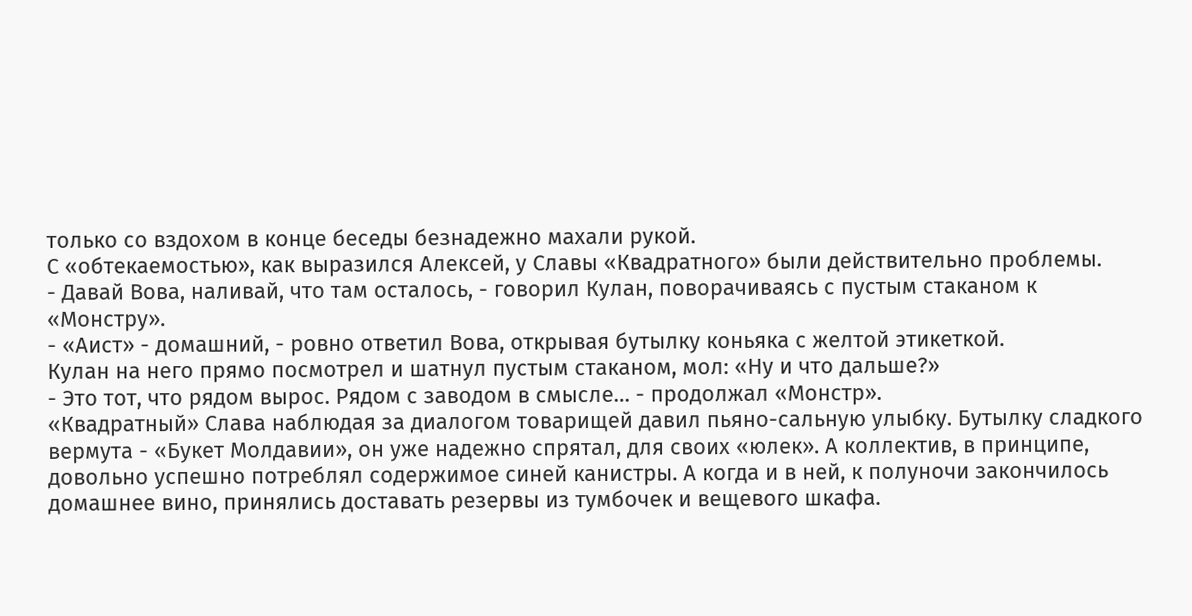только со вздохом в конце беседы безнадежно махали рукой.
С «обтекаемостью», как выразился Алексей, у Славы «Квадратного» были действительно проблемы.
- Давай Вова, наливай, что там осталось, - говорил Кулан, поворачиваясь с пустым стаканом к «Монстру».
- «Аист» - домашний, - ровно ответил Вова, открывая бутылку коньяка с желтой этикеткой.
Кулан на него прямо посмотрел и шатнул пустым стаканом, мол: «Ну и что дальше?»
- Это тот, что рядом вырос. Рядом с заводом в смысле… - продолжал «Монстр».
«Квадратный» Слава наблюдая за диалогом товарищей давил пьяно-сальную улыбку. Бутылку сладкого вермута - «Букет Молдавии», он уже надежно спрятал, для своих «юлек». А коллектив, в принципе, довольно успешно потреблял содержимое синей канистры. А когда и в ней, к полуночи закончилось домашнее вино, принялись доставать резервы из тумбочек и вещевого шкафа.